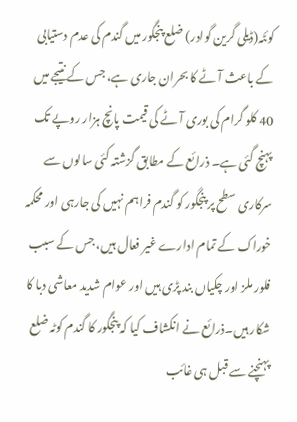کوئٹہ(ڈیلی گرین گوادر) ضلع پنجگور میں گندم کی عدم دستیابی کے باعث آٹے کا بحران جاری ہے، جس کے نتیجے میں 40 کلو گرام کی بوری آٹے کی قیمت پانچ ہزار روپے تک پہنچ گئی ہے۔ ذرائع کے مطابق گزشتہ کئی سالوں سے سرکاری سطح پر پنجگور کو گندم فراہم نہیں کی جارہی اور محکمہ خوراک کے تمام ادارے غیر فعال ہیں، جس کے سبب فلور ملز اور چکیاں بند پڑی ہیں اور عوام شدید معاشی دبا کا شکار ہیں۔ذرائع نے انکشاف کیا کہ پنجگور کا گندم کوٹہ ضلع پہنچنے سے قبل ہی غائب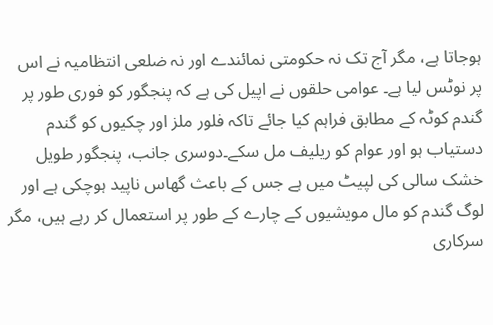ہوجاتا ہے، مگر آج تک نہ حکومتی نمائندے اور نہ ضلعی انتظامیہ نے اس پر نوٹس لیا ہے۔ عوامی حلقوں نے اپیل کی ہے کہ پنجگور کو فوری طور پر گندم کوٹہ کے مطابق فراہم کیا جائے تاکہ فلور ملز اور چکیوں کو گندم دستیاب ہو اور عوام کو ریلیف مل سکے۔دوسری جانب، پنجگور طویل خشک سالی کی لپیٹ میں ہے جس کے باعث گھاس ناپید ہوچکی ہے اور لوگ گندم کو مال مویشیوں کے چارے کے طور پر استعمال کر رہے ہیں، مگر سرکاری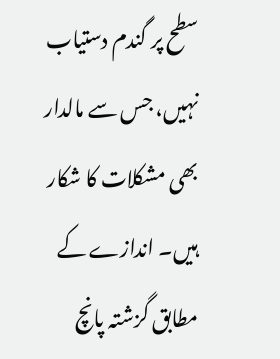سطح پر گندم دستیاب نہیں، جس سے مالدار بھی مشکلات کا شکار ہیں۔ اندازے کے مطابق گزشتہ پانچ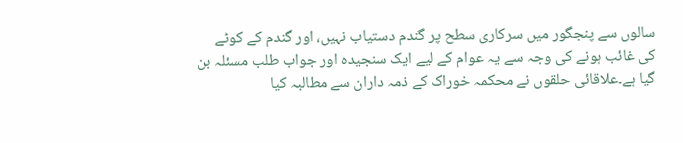سالوں سے پنجگور میں سرکاری سطح پر گندم دستیاب نہیں، اور گندم کے کوٹے کی غائب ہونے کی وجہ سے یہ عوام کے لیے ایک سنجیدہ اور جواب طلب مسئلہ بن گیا ہے۔علاقائی حلقوں نے محکمہ خوراک کے ذمہ داران سے مطالبہ کیا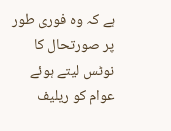ہے کہ وہ فوری طور پر صورتحال کا نوٹس لیتے ہوئے عوام کو ریلیف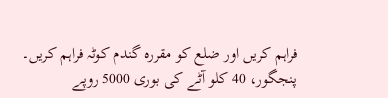فراہم کریں اور ضلع کو مقررہ گندم کوٹہ فراہم کریں۔
پنجگور، 40 کلو آٹے کی بوری 5000 روپے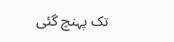تک پہنچ گئی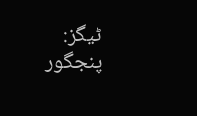ٹیگز:
پنجگور